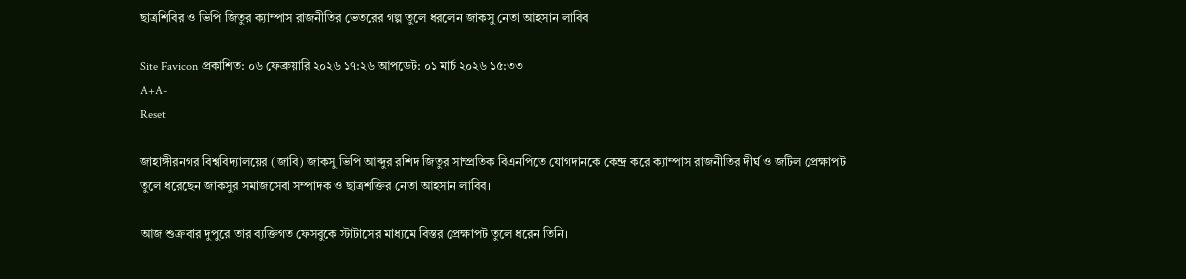ছাত্রশিবির ও ভিপি জিতুর ক্যাম্পাস রাজনীতির ভেতরের গল্প তুলে ধরলেন জাকসু নেতা আহসান লাবিব

Site Favicon প্রকাশিত: ০৬ ফেব্রুয়ারি ২০২৬ ১৭:২৬ আপডেট: ০১ মার্চ ২০২৬ ১৫:৩৩
A+A-
Reset

জাহাঙ্গীরনগর বিশ্ববিদ্যালয়ের (জাবি) জাকসু ভিপি আব্দুর রশিদ জিতুর সাম্প্রতিক বিএনপিতে যোগদানকে কেন্দ্র করে ক্যাম্পাস রাজনীতির দীর্ঘ ও জটিল প্রেক্ষাপট তুলে ধরেছেন জাকসুর সমাজসেবা সম্পাদক ও ছাত্রশক্তির নেতা আহসান লাবিব।

আজ শুক্রবার দুপুরে তার ব্যক্তিগত ফেসবুকে স্টাটাসের মাধ্যমে বিস্তর প্রেক্ষাপট তুলে ধরেন তিনি।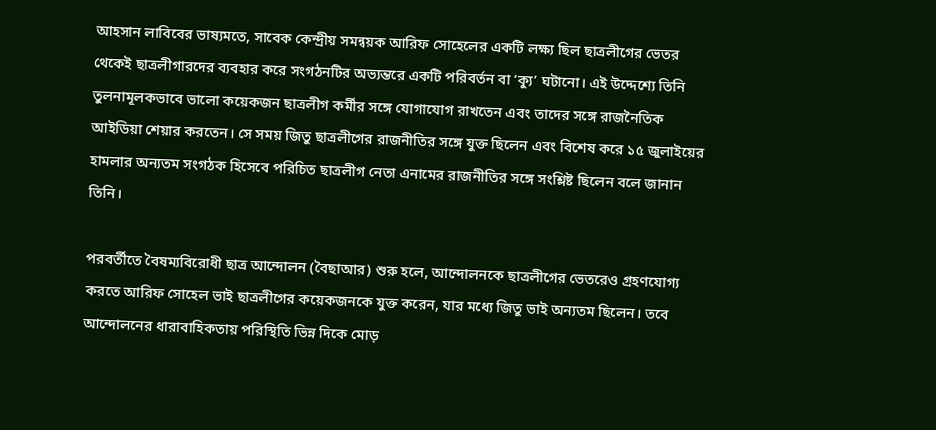আহসান লাবিবের ভাষ্যমতে, সাবেক কেন্দ্রীয় সমন্বয়ক আরিফ সোহেলের একটি লক্ষ্য ছিল ছাত্রলীগের ভেতর থেকেই ছাত্রলীগারদের ব্যবহার করে সংগঠনটির অভ্যন্তরে একটি পরিবর্তন বা ‘ক্যু’ ঘটানো। এই উদ্দেশ্যে তিনি তুলনামূলকভাবে ভালো কয়েকজন ছাত্রলীগ কর্মীর সঙ্গে যোগাযোগ রাখতেন এবং তাদের সঙ্গে রাজনৈতিক আইডিয়া শেয়ার করতেন। সে সময় জিতু ছাত্রলীগের রাজনীতির সঙ্গে যুক্ত ছিলেন এবং বিশেষ করে ১৫ জুলাইয়ের হামলার অন্যতম সংগঠক হিসেবে পরিচিত ছাত্রলীগ নেতা এনামের রাজনীতির সঙ্গে সংশ্লিষ্ট ছিলেন বলে জানান তিনি।

পরবর্তীতে বৈষম্যবিরোধী ছাত্র আন্দোলন (বৈছাআর) শুরু হলে, আন্দোলনকে ছাত্রলীগের ভেতরেও গ্রহণযোগ্য করতে আরিফ সোহেল ভাই ছাত্রলীগের কয়েকজনকে যুক্ত করেন, যার মধ্যে জিতু ভাই অন্যতম ছিলেন। তবে আন্দোলনের ধারাবাহিকতায় পরিস্থিতি ভিন্ন দিকে মোড়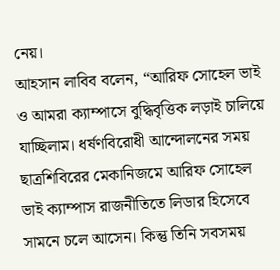নেয়।
আহসান লাবিব বলেন, “আরিফ সোহেল ভাই ও আমরা ক্যাম্পাসে বুদ্ধিবৃত্তিক লড়াই চালিয়ে যাচ্ছিলাম। ধর্ষণবিরোধী আন্দোলনের সময় ছাত্রশিবিরের মেকানিজমে আরিফ সোহেল ভাই ক্যাম্পাস রাজনীতিতে লিডার হিসেবে সামনে চলে আসেন। কিন্তু তিনি সবসময়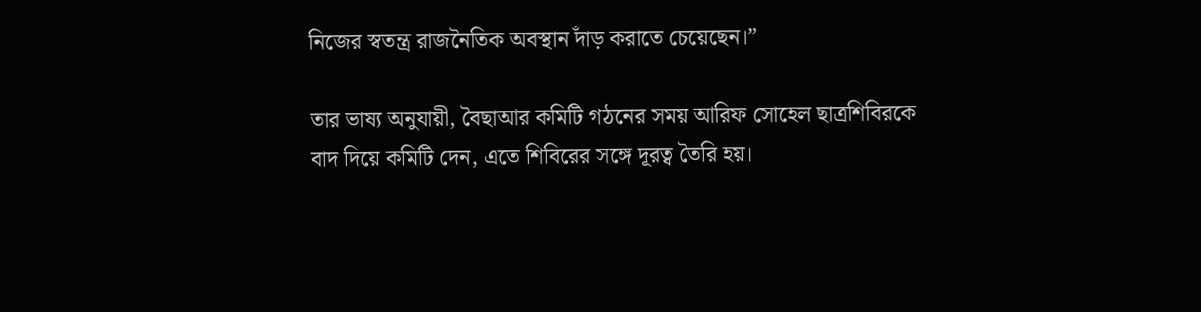নিজের স্বতন্ত্র রাজনৈতিক অবস্থান দাঁড় করাতে চেয়েছেন।”

তার ভাষ্য অনুযায়ী, বৈছাআর কমিটি গঠনের সময় আরিফ সোহেল ছাত্রশিবিরকে বাদ দিয়ে কমিটি দেন, এতে শিবিরের সঙ্গে দূরত্ব তৈরি হয়।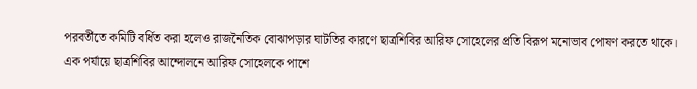পরবর্তীতে কমিটি বর্ধিত করা হলেও রাজনৈতিক বোঝাপড়ার ঘাটতির কারণে ছাত্রশিবির আরিফ সোহেলের প্রতি বিরূপ মনোভাব পোষণ করতে থাকে।
এক পর্যায়ে ছাত্রশিবির আন্দোলনে আরিফ সোহেলকে পাশে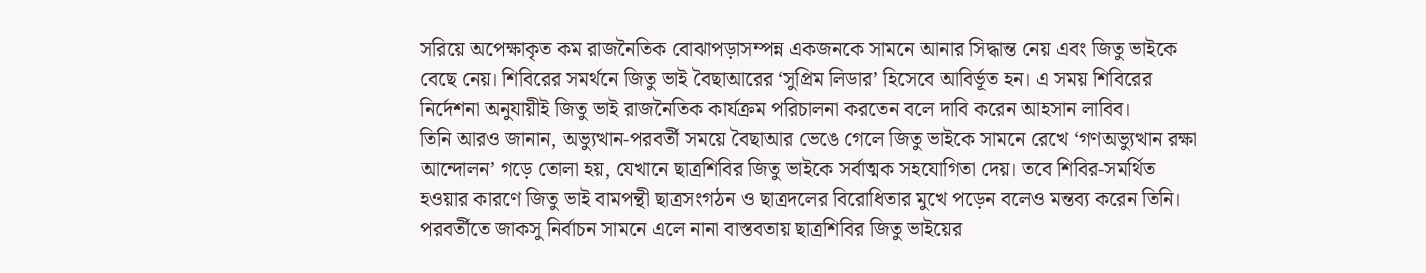সরিয়ে অপেক্ষাকৃত কম রাজনৈতিক বোঝাপড়াসম্পন্ন একজনকে সামনে আনার সিদ্ধান্ত নেয় এবং জিতু ভাইকে বেছে নেয়। শিবিরের সমর্থনে জিতু ভাই বৈছাআরের ‘সুপ্রিম লিডার’ হিসেবে আবির্ভূত হন। এ সময় শিবিরের নির্দেশনা অনুযায়ীই জিতু ভাই রাজনৈতিক কার্যক্রম পরিচালনা করতেন বলে দাবি করেন আহসান লাবিব।
তিনি আরও জানান, অভ্যুত্থান-পরবর্তী সময়ে বৈছাআর ভেঙে গেলে জিতু ভাইকে সামনে রেখে ‘গণঅভ্যুত্থান রক্ষা আন্দোলন’ গড়ে তোলা হয়, যেখানে ছাত্রশিবির জিতু ভাইকে সর্বাত্মক সহযোগিতা দেয়। তবে শিবির-সমর্থিত হওয়ার কারণে জিতু ভাই বামপন্থী ছাত্রসংগঠন ও ছাত্রদলের বিরোধিতার মুখে পড়েন বলেও মন্তব্য করেন তিনি।
পরবর্তীতে জাকসু নির্বাচন সামনে এলে নানা বাস্তবতায় ছাত্রশিবির জিতু ভাইয়ের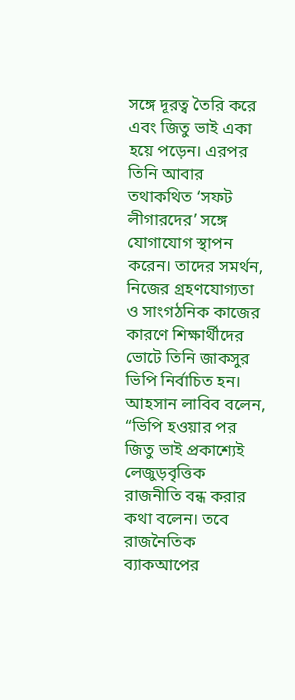সঙ্গে দূরত্ব তৈরি করে এবং জিতু ভাই একা হয়ে পড়েন। এরপর তিনি আবার তথাকথিত ‘সফট লীগারদের’ সঙ্গে যোগাযোগ স্থাপন করেন। তাদের সমর্থন, নিজের গ্রহণযোগ্যতা ও সাংগঠনিক কাজের কারণে শিক্ষার্থীদের ভোটে তিনি জাকসুর ভিপি নির্বাচিত হন।
আহসান লাবিব বলেন, “ভিপি হওয়ার পর জিতু ভাই প্রকাশ্যেই লেজুড়বৃত্তিক রাজনীতি বন্ধ করার কথা বলেন। তবে রাজনৈতিক ব্যাকআপের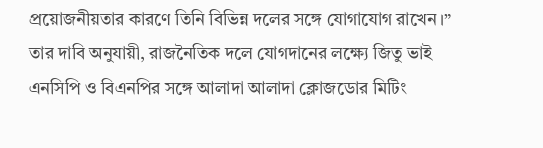প্রয়োজনীয়তার কারণে তিনি বিভিন্ন দলের সঙ্গে যোগাযোগ রাখেন।”
তার দাবি অনুযায়ী, রাজনৈতিক দলে যোগদানের লক্ষ্যে জিতু ভাই এনসিপি ও বিএনপির সঙ্গে আলাদা আলাদা ক্লোজডোর মিটিং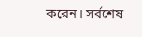করেন। সর্বশেষ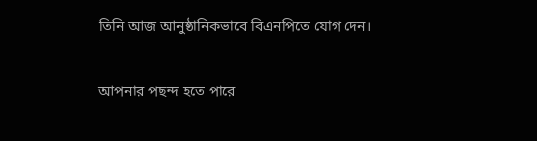তিনি আজ আনুষ্ঠানিকভাবে বিএনপিতে যোগ দেন।

আপনার পছন্দ হতে পারে